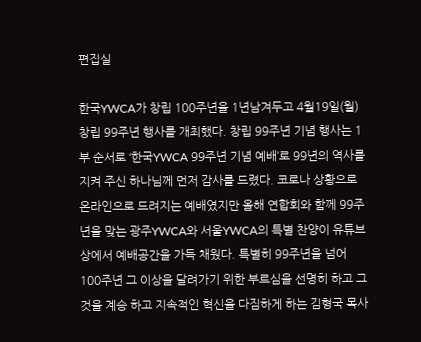편집실

한국YWCA가 창립 100주년을 1년남겨두고 4월19일(월) 창립 99주년 행사를 개최했다. 창립 99주년 기념 행사는 1부 순서로 ‘한국YWCA 99주년 기념 예배’로 99년의 역사를 지켜 주신 하나님께 먼저 감사를 드렸다. 코로나 상황으로 온라인으로 드려지는 예배였지만 올해 연합회와 함께 99주년을 맞는 광주YWCA와 서울YWCA의 특별 찬양이 유튜브 상에서 예배공간을 가득 채웠다. 특별히 99주년을 넘어 100주년 그 이상을 달려가기 위한 부르심을 선명히 하고 그것을 계승 하고 지속적인 혁신을 다짐하게 하는 김형국 목사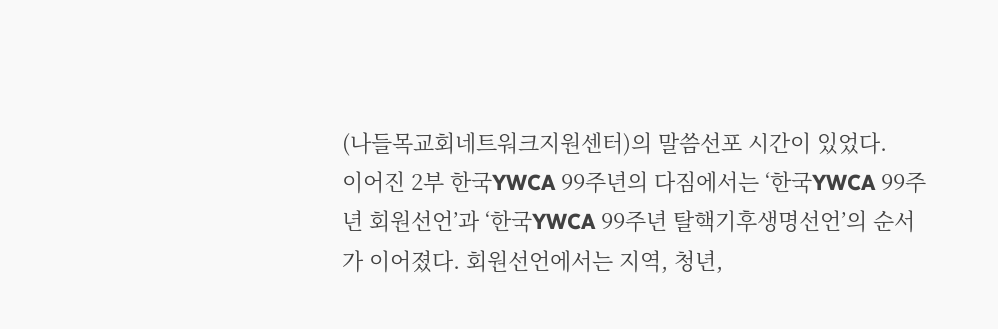(나들목교회네트워크지원센터)의 말씀선포 시간이 있었다.
이어진 2부 한국YWCA 99주년의 다짐에서는 ‘한국YWCA 99주년 회원선언’과 ‘한국YWCA 99주년 탈핵기후생명선언’의 순서가 이어졌다. 회원선언에서는 지역, 청년,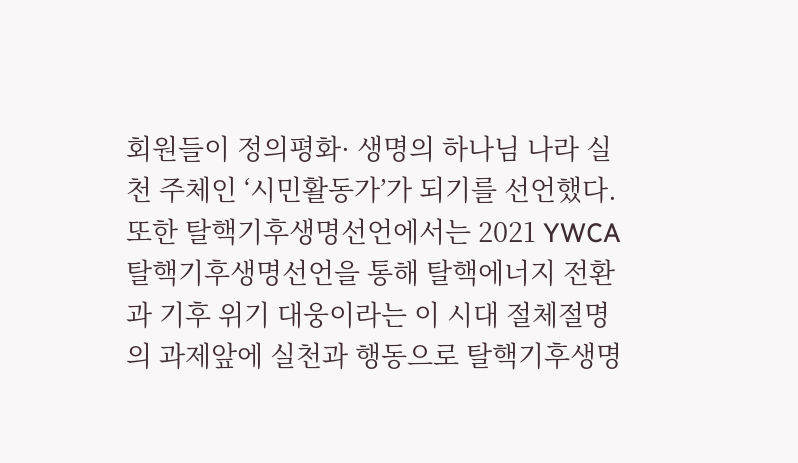회원들이 정의평화· 생명의 하나님 나라 실천 주체인 ‘시민활동가’가 되기를 선언했다. 또한 탈핵기후생명선언에서는 2021 YWCA 탈핵기후생명선언을 통해 탈핵에너지 전환과 기후 위기 대웅이라는 이 시대 절체절명의 과제앞에 실천과 행동으로 탈핵기후생명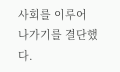사회를 이루어 나가기를 결단했다.